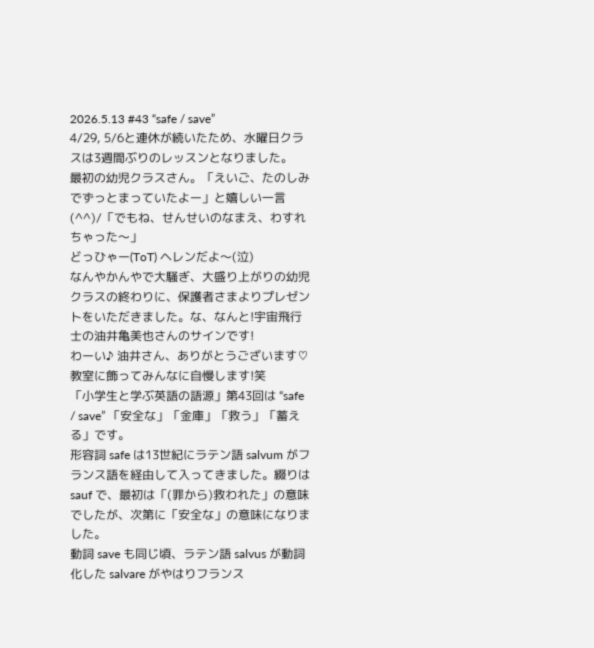2026.5.13 #43 “safe / save”
4/29, 5/6と連休が続いたため、水曜日クラスは3週間ぶりのレッスンとなりました。
最初の幼児クラスさん。「えいご、たのしみでずっとまっていたよー」と嬉しい一言(^^)/「でもね、せんせいのなまえ、わすれちゃった〜」
どっひゃー(ToT) ヘレンだよ〜(泣)
なんやかんやで大騒ぎ、大盛り上がりの幼児クラスの終わりに、保護者さまよりプレゼントをいただきました。な、なんと!宇宙飛行士の油井亀美也さんのサインです!
わーい♪ 油井さん、ありがとうございます♡教室に飾ってみんなに自慢します!笑
「小学生と学ぶ英語の語源」第43回は “safe / save” 「安全な」「金庫」「救う」「蓄える」です。
形容詞 safe は13世紀にラテン語 salvum がフランス語を経由して入ってきました。綴りは sauf で、最初は「(罪から)救われた」の意味でしたが、次第に「安全な」の意味になりました。
動詞 save も同じ頃、ラテン語 salvus が動詞化した salvare がやはりフランス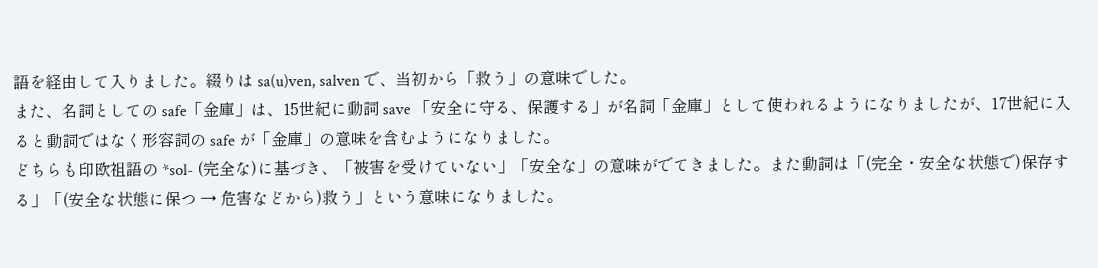語を経由して入りました。綴りは sa(u)ven, salven で、当初から「救う」の意味でした。
また、名詞としての safe「金庫」は、15世紀に動詞 save 「安全に守る、保護する」が名詞「金庫」として使われるようになりましたが、17世紀に入ると動詞ではなく形容詞の safe が「金庫」の意味を含むようになりました。
どちらも印欧祖語の *sol- (完全な)に基づき、「被害を受けていない」「安全な」の意味がでてきました。また動詞は「(完全・安全な状態で)保存する」「(安全な状態に保つ → 危害などから)救う」という意味になりました。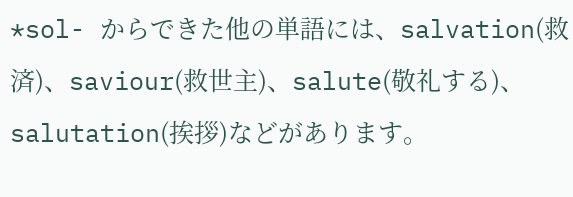*sol- からできた他の単語には、salvation(救済)、saviour(救世主)、salute(敬礼する)、salutation(挨拶)などがあります。